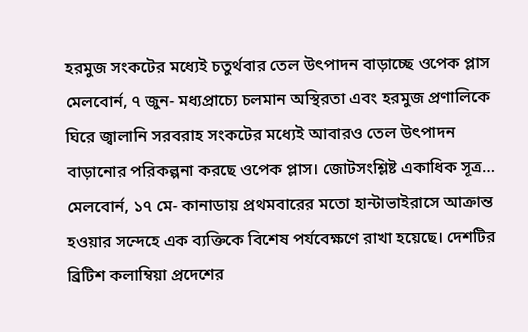হরমুজ সংকটের মধ্যেই চতুর্থবার তেল উৎপাদন বাড়াচ্ছে ওপেক প্লাস
মেলবোর্ন, ৭ জুন- মধ্যপ্রাচ্যে চলমান অস্থিরতা এবং হরমুজ প্রণালিকে ঘিরে জ্বালানি সরবরাহ সংকটের মধ্যেই আবারও তেল উৎপাদন বাড়ানোর পরিকল্পনা করছে ওপেক প্লাস। জোটসংশ্লিষ্ট একাধিক সূত্র…
মেলবোর্ন, ১৭ মে- কানাডায় প্রথমবারের মতো হান্টাভাইরাসে আক্রান্ত হওয়ার সন্দেহে এক ব্যক্তিকে বিশেষ পর্যবেক্ষণে রাখা হয়েছে। দেশটির ব্রিটিশ কলাম্বিয়া প্রদেশের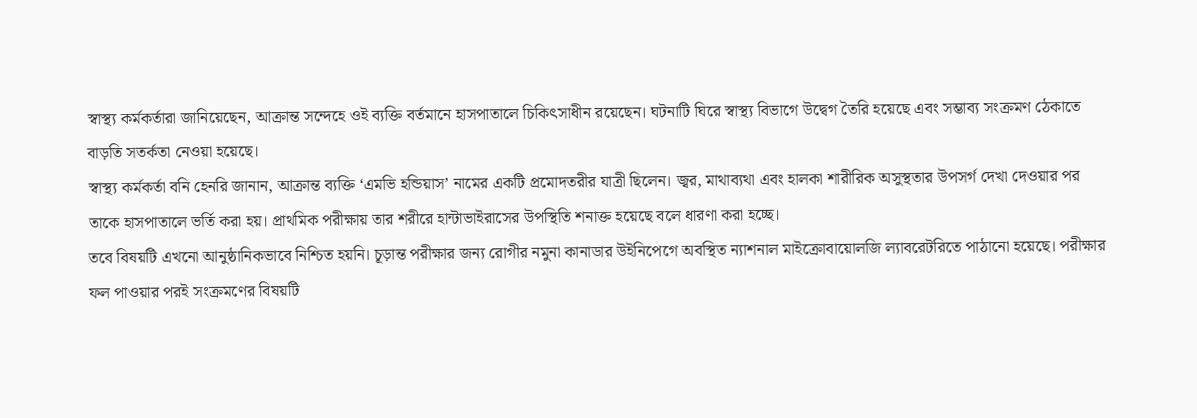স্বাস্থ্য কর্মকর্তারা জানিয়েছেন, আক্রান্ত সন্দেহে ওই ব্যক্তি বর্তমানে হাসপাতালে চিকিৎসাধীন রয়েছেন। ঘটনাটি ঘিরে স্বাস্থ্য বিভাগে উদ্বেগ তৈরি হয়েছে এবং সম্ভাব্য সংক্রমণ ঠেকাতে বাড়তি সতর্কতা নেওয়া হয়েছে।
স্বাস্থ্য কর্মকর্তা বনি হেনরি জানান, আক্রান্ত ব্যক্তি ‘এমভি হন্ডিয়াস’ নামের একটি প্রমোদতরীর যাত্রী ছিলেন। জ্বর, মাথাব্যথা এবং হালকা শারীরিক অসুস্থতার উপসর্গ দেখা দেওয়ার পর তাকে হাসপাতালে ভর্তি করা হয়। প্রাথমিক পরীক্ষায় তার শরীরে হান্টাভাইরাসের উপস্থিতি শনাক্ত হয়েছে বলে ধারণা করা হচ্ছে।
তবে বিষয়টি এখনো আনুষ্ঠানিকভাবে নিশ্চিত হয়নি। চূড়ান্ত পরীক্ষার জন্য রোগীর নমুনা কানাডার উইনিপেগে অবস্থিত ন্যাশনাল মাইক্রোবায়োলজি ল্যাবরেটরিতে পাঠানো হয়েছে। পরীক্ষার ফল পাওয়ার পরই সংক্রমণের বিষয়টি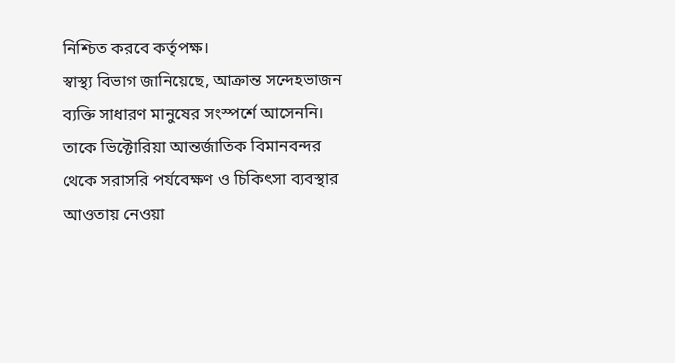নিশ্চিত করবে কর্তৃপক্ষ।
স্বাস্থ্য বিভাগ জানিয়েছে, আক্রান্ত সন্দেহভাজন ব্যক্তি সাধারণ মানুষের সংস্পর্শে আসেননি। তাকে ভিক্টোরিয়া আন্তর্জাতিক বিমানবন্দর থেকে সরাসরি পর্যবেক্ষণ ও চিকিৎসা ব্যবস্থার আওতায় নেওয়া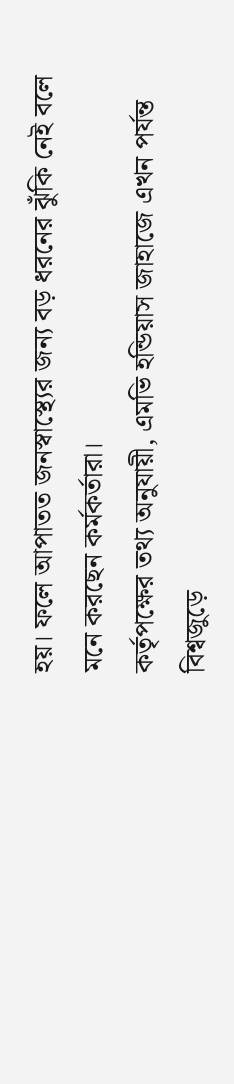হয়। ফলে আপাতত জনস্বাস্থ্যের জন্য বড় ধরনের ঝুঁকি নেই বলে মনে করছেন কর্মকর্তারা।
কর্তৃপক্ষের তথ্য অনুযায়ী, এমভি হন্ডিয়াস জাহাজে এখন পর্যন্ত বিশ্বজুড়ে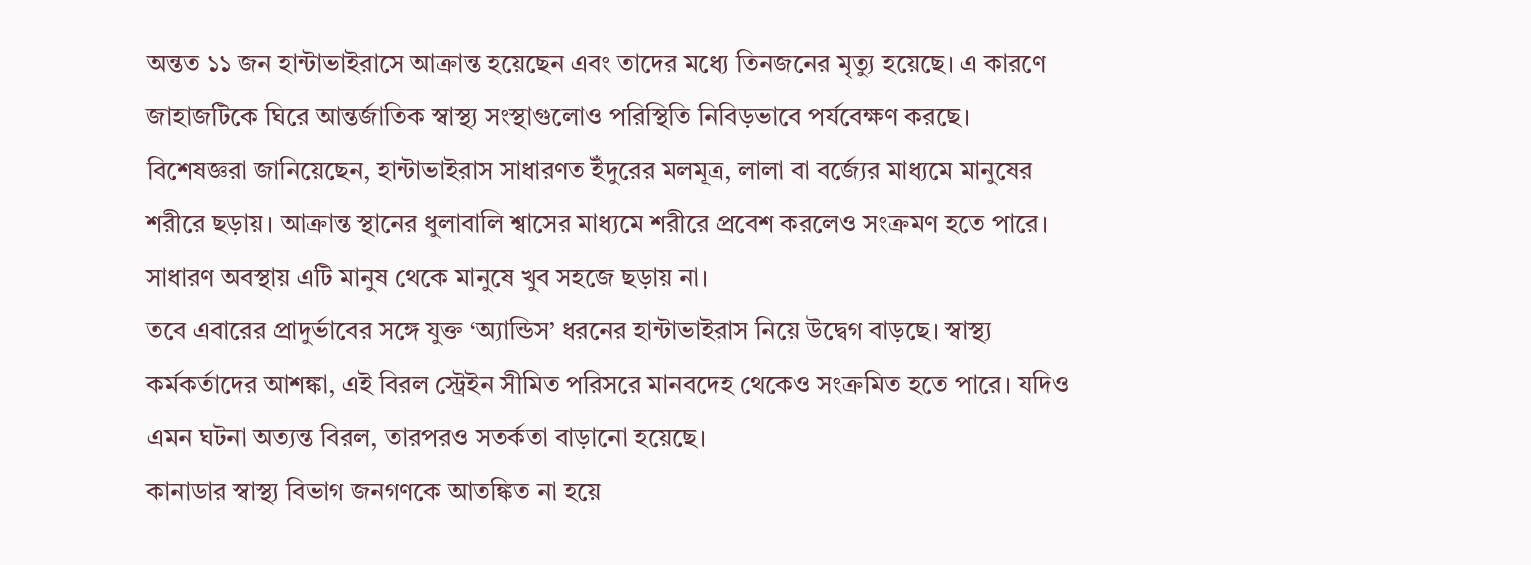অন্তত ১১ জন হান্টাভাইরাসে আক্রান্ত হয়েছেন এবং তাদের মধ্যে তিনজনের মৃত্যু হয়েছে। এ কারণে জাহাজটিকে ঘিরে আন্তর্জাতিক স্বাস্থ্য সংস্থাগুলোও পরিস্থিতি নিবিড়ভাবে পর্যবেক্ষণ করছে।
বিশেষজ্ঞরা জানিয়েছেন, হান্টাভাইরাস সাধারণত ইঁদুরের মলমূত্র, লালা বা বর্জ্যের মাধ্যমে মানুষের শরীরে ছড়ায়। আক্রান্ত স্থানের ধুলাবালি শ্বাসের মাধ্যমে শরীরে প্রবেশ করলেও সংক্রমণ হতে পারে। সাধারণ অবস্থায় এটি মানুষ থেকে মানুষে খুব সহজে ছড়ায় না।
তবে এবারের প্রাদুর্ভাবের সঙ্গে যুক্ত ‘অ্যান্ডিস’ ধরনের হান্টাভাইরাস নিয়ে উদ্বেগ বাড়ছে। স্বাস্থ্য কর্মকর্তাদের আশঙ্কা, এই বিরল স্ট্রেইন সীমিত পরিসরে মানবদেহ থেকেও সংক্রমিত হতে পারে। যদিও এমন ঘটনা অত্যন্ত বিরল, তারপরও সতর্কতা বাড়ানো হয়েছে।
কানাডার স্বাস্থ্য বিভাগ জনগণকে আতঙ্কিত না হয়ে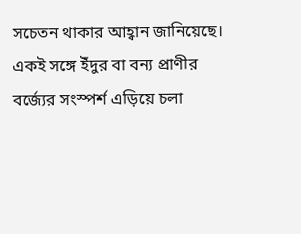সচেতন থাকার আহ্বান জানিয়েছে। একই সঙ্গে ইঁদুর বা বন্য প্রাণীর বর্জ্যের সংস্পর্শ এড়িয়ে চলা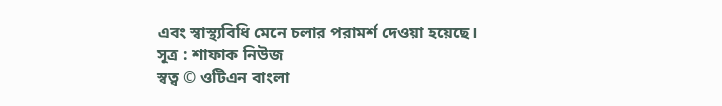এবং স্বাস্থ্যবিধি মেনে চলার পরামর্শ দেওয়া হয়েছে।
সূত্র : শাফাক নিউজ
স্বত্ব © ওটিএন বাংলা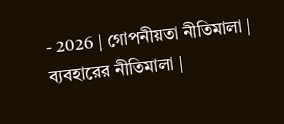- 2026 | গোপনীয়তা নীতিমালা | ব্যবহারের নীতিমালা |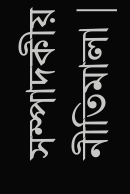সম্পাদকীয় নীতিমালা |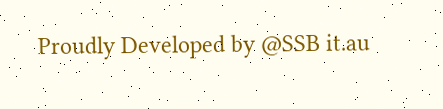Proudly Developed by @SSB it.au